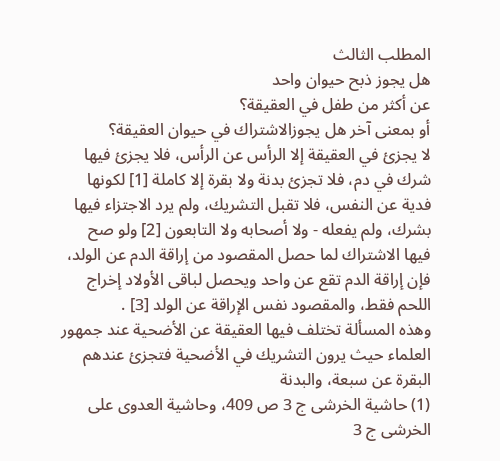المطلب الثالث
هل يجوز ذبح حيوان واحد
عن أكثر من طفل في العقيقة؟
أو بمعنى آخر هل يجوزالاشتراك في حيوان العقيقة؟
لا يجزئ في العقيقة إلا الرأس عن الرأس، فلا يجزئ فيها شرك في دم، فلا تجزئ بدنة ولا بقرة إلا كاملة [1] لكونها فدية عن النفس، فلا تقبل التشريك، ولم يرد الاجتزاء فيها بشرك، ولم يفعله - ولا أصحابه ولا التابعون [2] ولو صح فيها الاشتراك لما حصل المقصود من إراقة الدم عن الولد، فإن إراقة الدم تقع عن واحد ويحصل لباقى الأولاد إخراج اللحم فقط، والمقصود نفس الإراقة عن الولد [3] .
وهذه المسألة تختلف فيها العقيقة عن الأضحية عند جمهور العلماء حيث يرون التشريك في الأضحية فتجزئ عندهم البقرة عن سبعة، والبدنة
(1) حاشية الخرشى ج 3 ص 409، وحاشية العدوى على الخرشى ج 3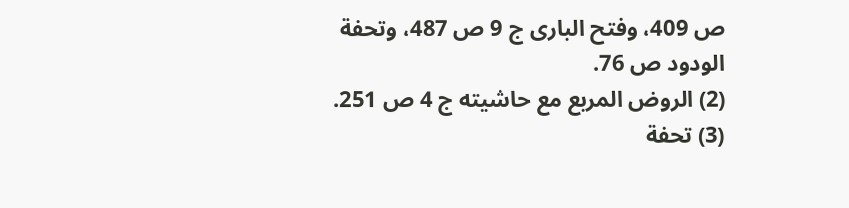ص 409، وفتح البارى ج 9 ص 487، وتحفة الودود ص 76.
(2) الروض المربع مع حاشيته ج 4 ص 251.
(3) تحفة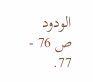الودود ص 76 - 77.